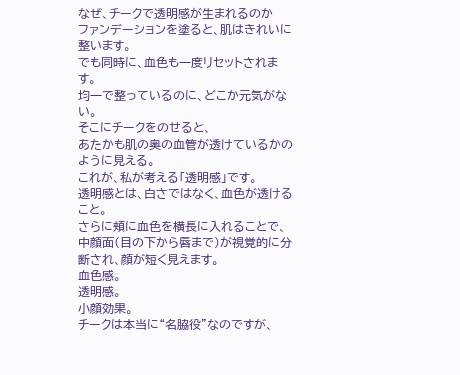なぜ、チークで透明感が生まれるのか
ファンデーションを塗ると、肌はきれいに整います。
でも同時に、血色も一度リセットされます。
均一で整っているのに、どこか元気がない。
そこにチークをのせると、
あたかも肌の奥の血管が透けているかのように見える。
これが、私が考える「透明感」です。
透明感とは、白さではなく、血色が透けること。
さらに頬に血色を横長に入れることで、
中顔面(目の下から唇まで)が視覚的に分断され、顔が短く見えます。
血色感。
透明感。
小顔効果。
チークは本当に“名脇役”なのですが、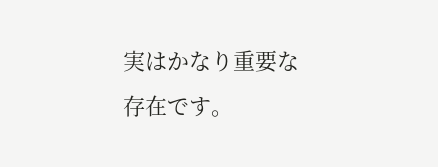実はかなり重要な存在です。